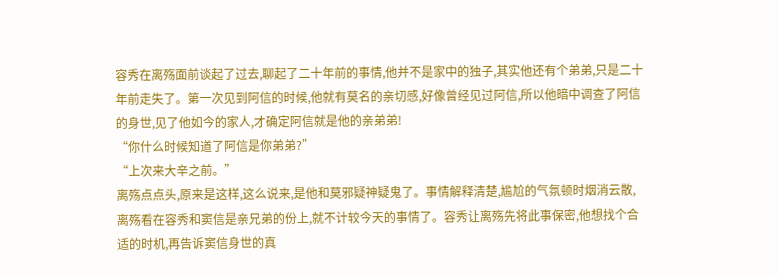容秀在离殇面前谈起了过去,聊起了二十年前的事情,他并不是家中的独子,其实他还有个弟弟,只是二十年前走失了。第一次见到阿信的时候,他就有莫名的亲切感,好像曾经见过阿信,所以他暗中调查了阿信的身世,见了他如今的家人,才确定阿信就是他的亲弟弟!
“你什么时候知道了阿信是你弟弟?”
“上次来大辛之前。”
离殇点点头,原来是这样,这么说来,是他和莫邪疑神疑鬼了。事情解释清楚,尴尬的气氛顿时烟消云散,离殇看在容秀和窦信是亲兄弟的份上,就不计较今天的事情了。容秀让离殇先将此事保密,他想找个合适的时机,再告诉窦信身世的真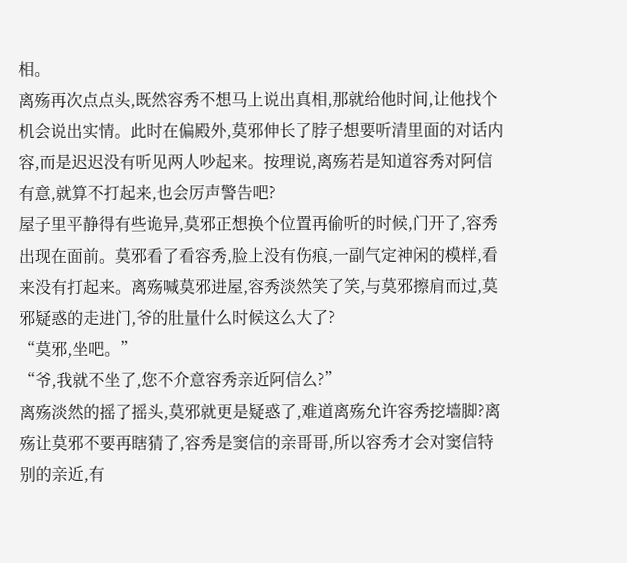相。
离殇再次点点头,既然容秀不想马上说出真相,那就给他时间,让他找个机会说出实情。此时在偏殿外,莫邪伸长了脖子想要听清里面的对话内容,而是迟迟没有听见两人吵起来。按理说,离殇若是知道容秀对阿信有意,就算不打起来,也会厉声警告吧?
屋子里平静得有些诡异,莫邪正想换个位置再偷听的时候,门开了,容秀出现在面前。莫邪看了看容秀,脸上没有伤痕,一副气定神闲的模样,看来没有打起来。离殇喊莫邪进屋,容秀淡然笑了笑,与莫邪擦肩而过,莫邪疑惑的走进门,爷的肚量什么时候这么大了?
“莫邪,坐吧。”
“爷,我就不坐了,您不介意容秀亲近阿信么?”
离殇淡然的摇了摇头,莫邪就更是疑惑了,难道离殇允许容秀挖墙脚?离殇让莫邪不要再瞎猜了,容秀是窦信的亲哥哥,所以容秀才会对窦信特别的亲近,有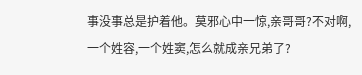事没事总是护着他。莫邪心中一惊,亲哥哥?不对啊,一个姓容,一个姓窦,怎么就成亲兄弟了?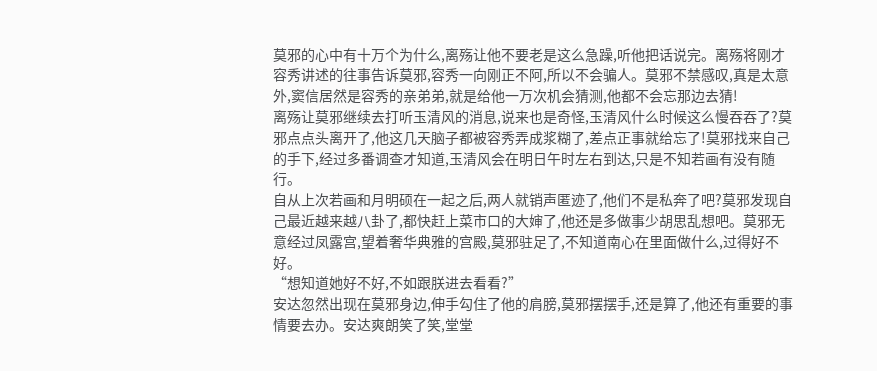莫邪的心中有十万个为什么,离殇让他不要老是这么急躁,听他把话说完。离殇将刚才容秀讲述的往事告诉莫邪,容秀一向刚正不阿,所以不会骗人。莫邪不禁感叹,真是太意外,窦信居然是容秀的亲弟弟,就是给他一万次机会猜测,他都不会忘那边去猜!
离殇让莫邪继续去打听玉清风的消息,说来也是奇怪,玉清风什么时候这么慢吞吞了?莫邪点点头离开了,他这几天脑子都被容秀弄成浆糊了,差点正事就给忘了!莫邪找来自己的手下,经过多番调查才知道,玉清风会在明日午时左右到达,只是不知若画有没有随行。
自从上次若画和月明硕在一起之后,两人就销声匿迹了,他们不是私奔了吧?莫邪发现自己最近越来越八卦了,都快赶上菜市口的大婶了,他还是多做事少胡思乱想吧。莫邪无意经过凤露宫,望着奢华典雅的宫殿,莫邪驻足了,不知道南心在里面做什么,过得好不好。
“想知道她好不好,不如跟朕进去看看?”
安达忽然出现在莫邪身边,伸手勾住了他的肩膀,莫邪摆摆手,还是算了,他还有重要的事情要去办。安达爽朗笑了笑,堂堂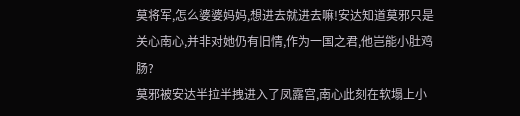莫将军,怎么婆婆妈妈,想进去就进去嘛!安达知道莫邪只是关心南心,并非对她仍有旧情,作为一国之君,他岂能小肚鸡肠?
莫邪被安达半拉半拽进入了凤露宫,南心此刻在软塌上小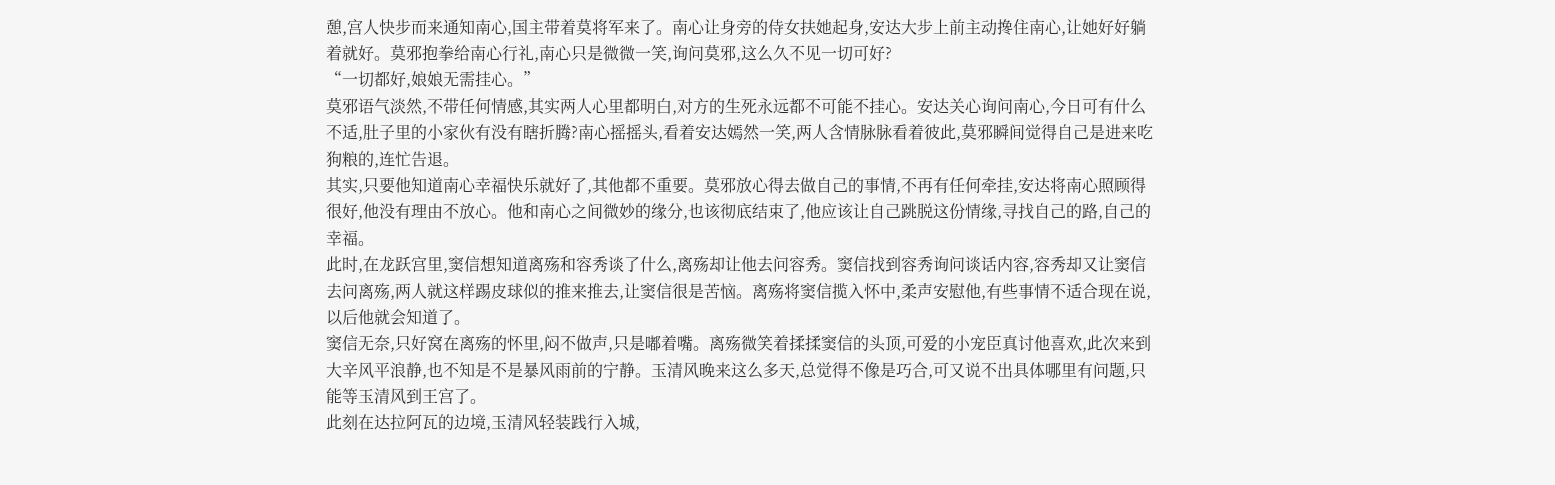憩,宫人快步而来通知南心,国主带着莫将军来了。南心让身旁的侍女扶她起身,安达大步上前主动搀住南心,让她好好躺着就好。莫邪抱拳给南心行礼,南心只是微微一笑,询问莫邪,这么久不见一切可好?
“一切都好,娘娘无需挂心。”
莫邪语气淡然,不带任何情感,其实两人心里都明白,对方的生死永远都不可能不挂心。安达关心询问南心,今日可有什么不适,肚子里的小家伙有没有瞎折腾?南心摇摇头,看着安达嫣然一笑,两人含情脉脉看着彼此,莫邪瞬间觉得自己是进来吃狗粮的,连忙告退。
其实,只要他知道南心幸福快乐就好了,其他都不重要。莫邪放心得去做自己的事情,不再有任何牵挂,安达将南心照顾得很好,他没有理由不放心。他和南心之间微妙的缘分,也该彻底结束了,他应该让自己跳脱这份情缘,寻找自己的路,自己的幸福。
此时,在龙跃宫里,窦信想知道离殇和容秀谈了什么,离殇却让他去问容秀。窦信找到容秀询问谈话内容,容秀却又让窦信去问离殇,两人就这样踢皮球似的推来推去,让窦信很是苦恼。离殇将窦信揽入怀中,柔声安慰他,有些事情不适合现在说,以后他就会知道了。
窦信无奈,只好窝在离殇的怀里,闷不做声,只是嘟着嘴。离殇微笑着揉揉窦信的头顶,可爱的小宠臣真讨他喜欢,此次来到大辛风平浪静,也不知是不是暴风雨前的宁静。玉清风晚来这么多天,总觉得不像是巧合,可又说不出具体哪里有问题,只能等玉清风到王宫了。
此刻在达拉阿瓦的边境,玉清风轻装践行入城,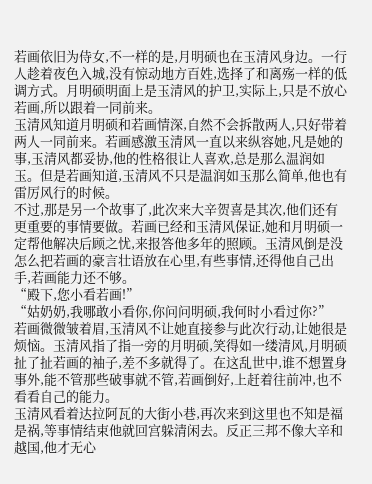若画依旧为侍女,不一样的是,月明硕也在玉清风身边。一行人趁着夜色入城,没有惊动地方百姓,选择了和离殇一样的低调方式。月明硕明面上是玉清风的护卫,实际上,只是不放心若画,所以跟着一同前来。
玉清风知道月明硕和若画情深,自然不会拆散两人,只好带着两人一同前来。若画感激玉清风一直以来纵容她,凡是她的事,玉清风都妥协,他的性格很让人喜欢,总是那么温润如玉。但是若画知道,玉清风不只是温润如玉那么简单,他也有雷厉风行的时候。
不过,那是另一个故事了,此次来大辛贺喜是其次,他们还有更重要的事情要做。若画已经和玉清风保证,她和月明硕一定帮他解决后顾之忧,来报答他多年的照顾。玉清风倒是没怎么把若画的豪言壮语放在心里,有些事情,还得他自己出手,若画能力还不够。
“殿下,您小看若画!”
“姑奶奶,我哪敢小看你,你问问明硕,我何时小看过你?”
若画微微皱着眉,玉清风不让她直接参与此次行动,让她很是烦恼。玉清风指了指一旁的月明硕,笑得如一缕清风,月明硕扯了扯若画的袖子,差不多就得了。在这乱世中,谁不想置身事外,能不管那些破事就不管,若画倒好,上赶着往前冲,也不看看自己的能力。
玉清风看着达拉阿瓦的大街小巷,再次来到这里也不知是福是祸,等事情结束他就回宫躲清闲去。反正三邦不像大辛和越国,他才无心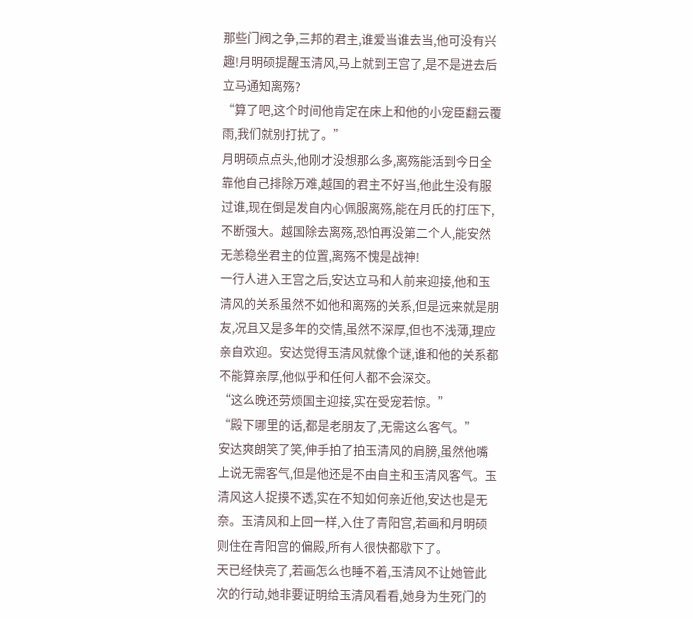那些门阀之争,三邦的君主,谁爱当谁去当,他可没有兴趣!月明硕提醒玉清风,马上就到王宫了,是不是进去后立马通知离殇?
“算了吧,这个时间他肯定在床上和他的小宠臣翻云覆雨,我们就别打扰了。”
月明硕点点头,他刚才没想那么多,离殇能活到今日全靠他自己排除万难,越国的君主不好当,他此生没有服过谁,现在倒是发自内心佩服离殇,能在月氏的打压下,不断强大。越国除去离殇,恐怕再没第二个人,能安然无恙稳坐君主的位置,离殇不愧是战神!
一行人进入王宫之后,安达立马和人前来迎接,他和玉清风的关系虽然不如他和离殇的关系,但是远来就是朋友,况且又是多年的交情,虽然不深厚,但也不浅薄,理应亲自欢迎。安达觉得玉清风就像个谜,谁和他的关系都不能算亲厚,他似乎和任何人都不会深交。
“这么晚还劳烦国主迎接,实在受宠若惊。”
“殿下哪里的话,都是老朋友了,无需这么客气。”
安达爽朗笑了笑,伸手拍了拍玉清风的肩膀,虽然他嘴上说无需客气,但是他还是不由自主和玉清风客气。玉清风这人捉摸不透,实在不知如何亲近他,安达也是无奈。玉清风和上回一样,入住了青阳宫,若画和月明硕则住在青阳宫的偏殿,所有人很快都歇下了。
天已经快亮了,若画怎么也睡不着,玉清风不让她管此次的行动,她非要证明给玉清风看看,她身为生死门的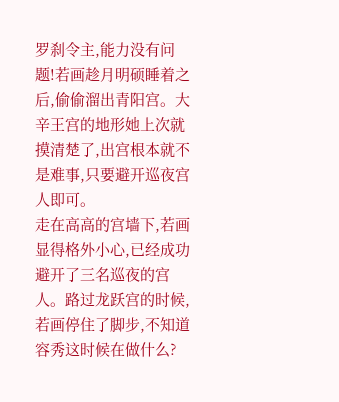罗刹令主,能力没有问题!若画趁月明硕睡着之后,偷偷溜出青阳宫。大辛王宫的地形她上次就摸清楚了,出宫根本就不是难事,只要避开巡夜宫人即可。
走在高高的宫墙下,若画显得格外小心,已经成功避开了三名巡夜的宫人。路过龙跃宫的时候,若画停住了脚步,不知道容秀这时候在做什么?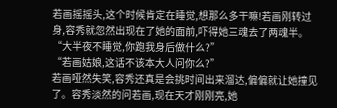若画摇摇头,这个时候肯定在睡觉,想那么多干嘛!若画刚转过身,容秀就忽然出现在了她的面前,吓得她三魂去了两魂半。
“大半夜不睡觉,你跑我身后做什么?”
“若画姑娘,这话不该本大人问你么?”
若画哑然失笑,容秀还真是会挑时间出来溜达,偏偏就让她撞见了。容秀淡然的问若画,现在天才刚刚亮,她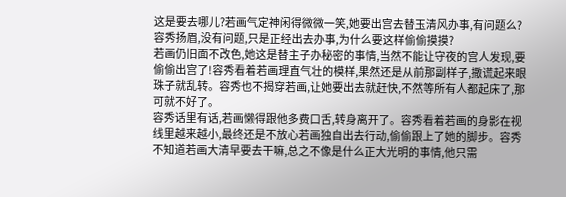这是要去哪儿?若画气定神闲得微微一笑,她要出宫去替玉清风办事,有问题么?容秀扬眉,没有问题,只是正经出去办事,为什么要这样偷偷摸摸?
若画仍旧面不改色,她这是替主子办秘密的事情,当然不能让守夜的宫人发现,要偷偷出宫了!容秀看着若画理直气壮的模样,果然还是从前那副样子,撒谎起来眼珠子就乱转。容秀也不揭穿若画,让她要出去就赶快,不然等所有人都起床了,那可就不好了。
容秀话里有话,若画懒得跟他多费口舌,转身离开了。容秀看着若画的身影在视线里越来越小,最终还是不放心若画独自出去行动,偷偷跟上了她的脚步。容秀不知道若画大清早要去干嘛,总之不像是什么正大光明的事情,他只需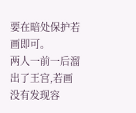要在暗处保护若画即可。
两人一前一后溜出了王宫,若画没有发现容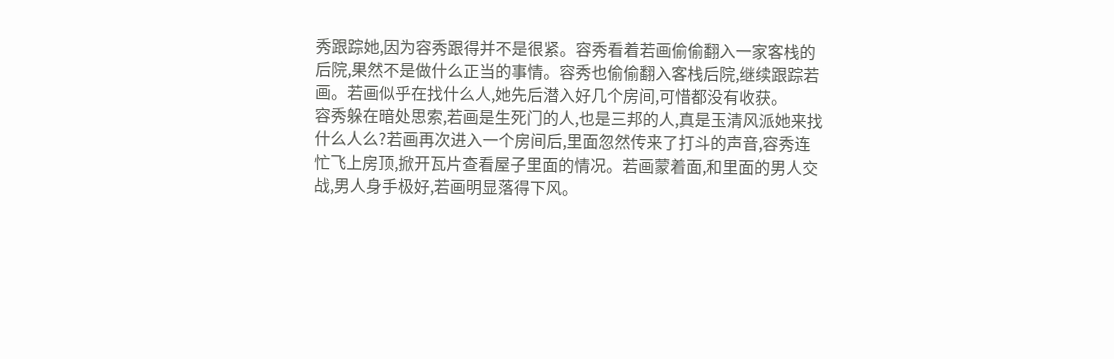秀跟踪她,因为容秀跟得并不是很紧。容秀看着若画偷偷翻入一家客栈的后院,果然不是做什么正当的事情。容秀也偷偷翻入客栈后院,继续跟踪若画。若画似乎在找什么人,她先后潜入好几个房间,可惜都没有收获。
容秀躲在暗处思索,若画是生死门的人,也是三邦的人,真是玉清风派她来找什么人么?若画再次进入一个房间后,里面忽然传来了打斗的声音,容秀连忙飞上房顶,掀开瓦片查看屋子里面的情况。若画蒙着面,和里面的男人交战,男人身手极好,若画明显落得下风。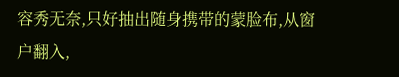容秀无奈,只好抽出随身携带的蒙脸布,从窗户翻入,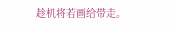趁机将若画给带走。